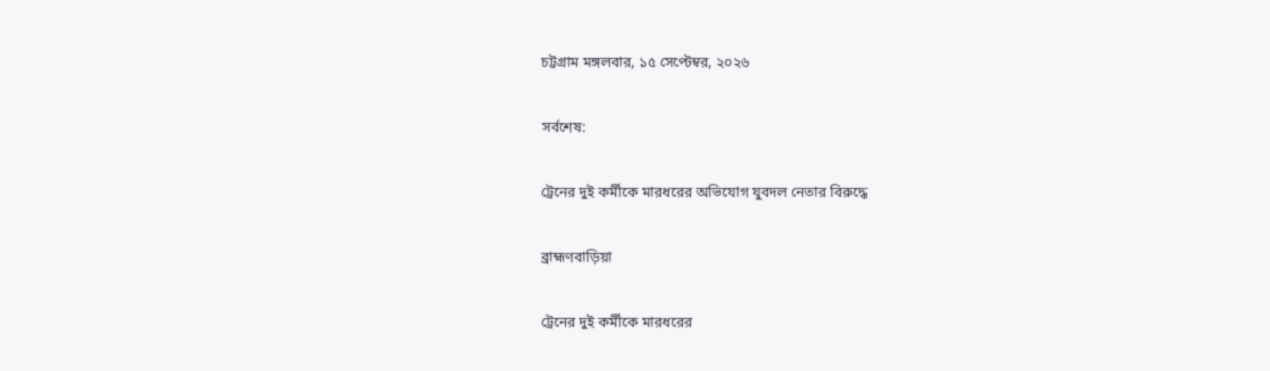চট্টগ্রাম মঙ্গলবার, ১৫ সেপ্টেম্বর, ২০২৬

সর্বশেষ:

ট্রেনের দুই কর্মীকে মারধরের অভিযোগ যুবদল নেতার বিরুদ্ধে

ব্রাহ্মণবাড়িয়া

ট্রেনের দুই কর্মীকে মারধরের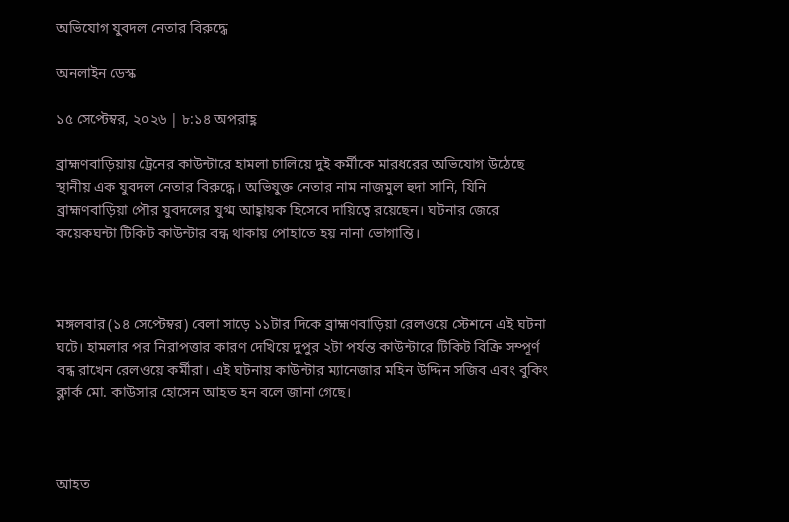অভিযোগ যুবদল নেতার বিরুদ্ধে

অনলাইন ডেস্ক

১৫ সেপ্টেম্বর, ২০২৬ | ৮:১৪ অপরাহ্ণ

ব্রাহ্মণবাড়িয়ায় ট্রেনের কাউন্টারে হামলা চালিয়ে দুই কর্মীকে মারধরের অভিযোগ উঠেছে স্থানীয় এক যুবদল নেতার বিরুদ্ধে। অভিযুক্ত নেতার নাম নাজমুল হুদা সানি, যিনি ব্রাহ্মণবাড়িয়া পৌর যুবদলের যুগ্ম আহ্বায়ক হিসেবে দায়িত্বে রয়েছেন। ঘটনার জেরে কয়েকঘন্টা টিকিট কাউন্টার বন্ধ থাকায় পোহাতে হয় নানা ভোগান্তি।



মঙ্গলবার (১৪ সেপ্টেম্বর) বেলা সাড়ে ১১টার দিকে ব্রাহ্মণবাড়িয়া রেলওয়ে স্টেশনে এই ঘটনা ঘটে। হামলার পর নিরাপত্তার কারণ দেখিয়ে দুপুর ২টা পর্যন্ত কাউন্টারে টিকিট বিক্রি সম্পূর্ণ বন্ধ রাখেন রেলওয়ে কর্মীরা। এই ঘটনায় কাউন্টার ম্যানেজার মহিন উদ্দিন সজিব এবং বুকিং ক্লার্ক মো. কাউসার হোসেন আহত হন বলে জানা গেছে।



আহত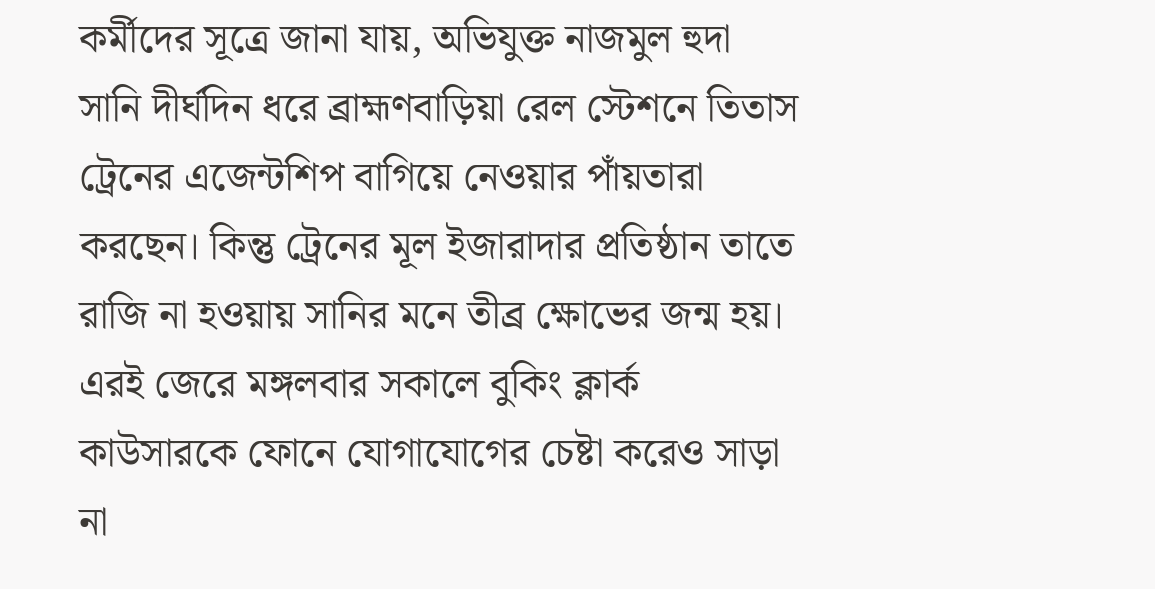কর্মীদের সূত্রে জানা যায়, অভিযুক্ত নাজমুল হুদা সানি দীর্ঘদিন ধরে ব্রাহ্মণবাড়িয়া রেল স্টেশনে তিতাস ট্রেনের এজেন্টশিপ বাগিয়ে নেওয়ার পাঁয়তারা করছেন। কিন্তু ট্রেনের মূল ইজারাদার প্রতিষ্ঠান তাতে রাজি না হওয়ায় সানির মনে তীব্র ক্ষোভের জন্ম হয়। এরই জেরে মঙ্গলবার সকালে বুকিং ক্লার্ক কাউসারকে ফোনে যোগাযোগের চেষ্টা করেও সাড়া না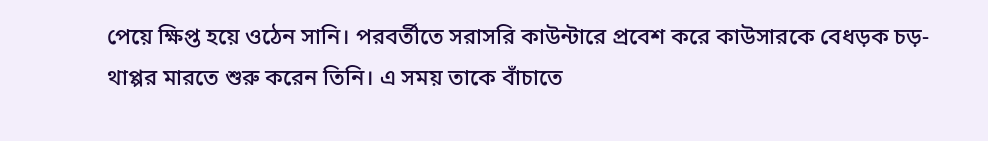পেয়ে ক্ষিপ্ত হয়ে ওঠেন সানি। পরবর্তীতে সরাসরি কাউন্টারে প্রবেশ করে কাউসারকে বেধড়ক চড়-থাপ্পর মারতে শুরু করেন তিনি। এ সময় তাকে বাঁচাতে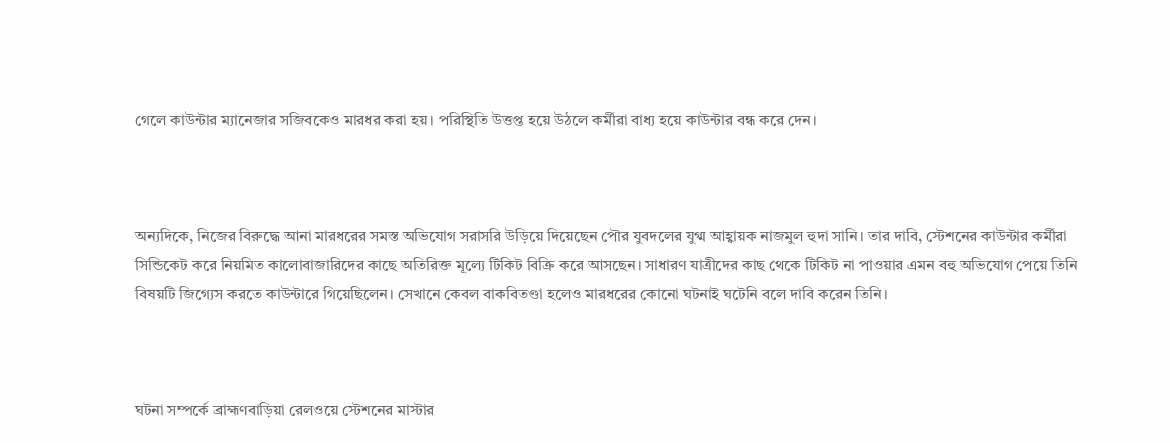গেলে কাউন্টার ম্যানেজার সজিবকেও মারধর করা হয়। পরিস্থিতি উত্তপ্ত হয়ে উঠলে কর্মীরা বাধ্য হয়ে কাউন্টার বন্ধ করে দেন।



অন্যদিকে, নিজের বিরুদ্ধে আনা মারধরের সমস্ত অভিযোগ সরাসরি উড়িয়ে দিয়েছেন পৌর যুবদলের যুগ্ম আহ্বায়ক নাজমুল হুদা সানি। তার দাবি, স্টেশনের কাউন্টার কর্মীরা সিন্ডিকেট করে নিয়মিত কালোবাজারিদের কাছে অতিরিক্ত মূল্যে টিকিট বিক্রি করে আসছেন। সাধারণ যাত্রীদের কাছ থেকে টিকিট না পাওয়ার এমন বহু অভিযোগ পেয়ে তিনি বিষয়টি জিগ্যেস করতে কাউন্টারে গিয়েছিলেন। সেখানে কেবল বাকবিতণ্ডা হলেও মারধরের কোনো ঘটনাই ঘটেনি বলে দাবি করেন তিনি।



ঘটনা সম্পর্কে ব্রাহ্মণবাড়িয়া রেলওয়ে স্টেশনের মাস্টার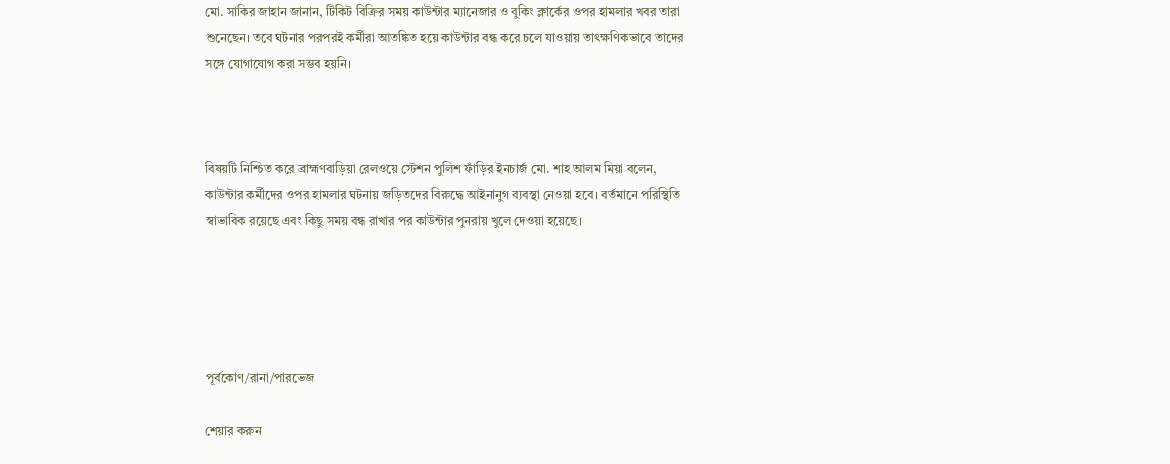মো. সাকির জাহান জানান, টিকিট বিক্রির সময় কাউন্টার ম্যানেজার ও বুকিং ক্লার্কের ওপর হামলার খবর তারা শুনেছেন। তবে ঘটনার পরপরই কর্মীরা আতঙ্কিত হয়ে কাউন্টার বন্ধ করে চলে যাওয়ায় তাৎক্ষণিকভাবে তাদের সঙ্গে যোগাযোগ করা সম্ভব হয়নি।



বিষয়টি নিশ্চিত করে ব্রাহ্মণবাড়িয়া রেলওয়ে স্টেশন পুলিশ ফাঁড়ির ইনচার্জ মো. শাহ আলম মিয়া বলেন, কাউন্টার কর্মীদের ওপর হামলার ঘটনায় জড়িতদের বিরুদ্ধে আইনানুগ ব্যবস্থা নেওয়া হবে। বর্তমানে পরিস্থিতি স্বাভাবিক রয়েছে এবং কিছু সময় বন্ধ রাখার পর কাউন্টার পুনরায় খুলে দেওয়া হয়েছে।





পূর্বকোণ/রানা/পারভেজ

শেয়ার করুন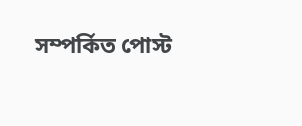সম্পর্কিত পোস্ট